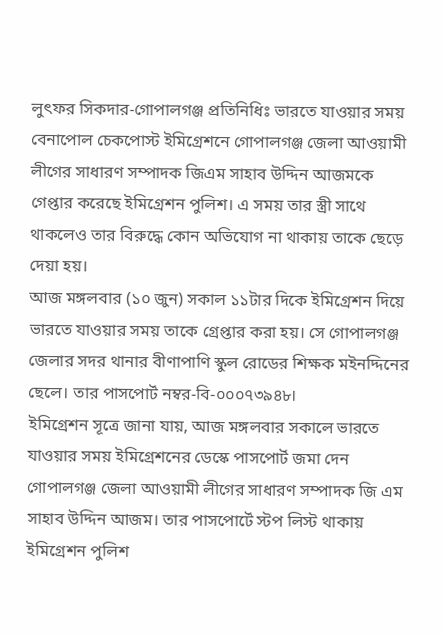লুৎফর সিকদার-গোপালগঞ্জ প্রতিনিধিঃ ভারতে যাওয়ার সময় বেনাপোল চেকপোস্ট ইমিগ্রেশনে গোপালগঞ্জ জেলা আওয়ামী লীগের সাধারণ সম্পাদক জিএম সাহাব উদ্দিন আজমকে গেপ্তার করেছে ইমিগ্রেশন পুলিশ। এ সময় তার স্ত্রী সাথে থাকলেও তার বিরুদ্ধে কোন অভিযোগ না থাকায় তাকে ছেড়ে দেয়া হয়।
আজ মঙ্গলবার (১০ জুন) সকাল ১১টার দিকে ইমিগ্রেশন দিয়ে ভারতে যাওয়ার সময় তাকে গ্রেপ্তার করা হয়। সে গোপালগঞ্জ জেলার সদর থানার বীণাপাণি স্কুল রোডের শিক্ষক মইনদ্দিনের ছেলে। তার পাসপোর্ট নম্বর-বি-০০০৭৩৯৪৮।
ইমিগ্রেশন সূত্রে জানা যায়, আজ মঙ্গলবার সকালে ভারতে যাওয়ার সময় ইমিগ্রেশনের ডেস্কে পাসপোর্ট জমা দেন গোপালগঞ্জ জেলা আওয়ামী লীগের সাধারণ সম্পাদক জি এম সাহাব উদ্দিন আজম। তার পাসপোর্টে স্টপ লিস্ট থাকায় ইমিগ্রেশন পুলিশ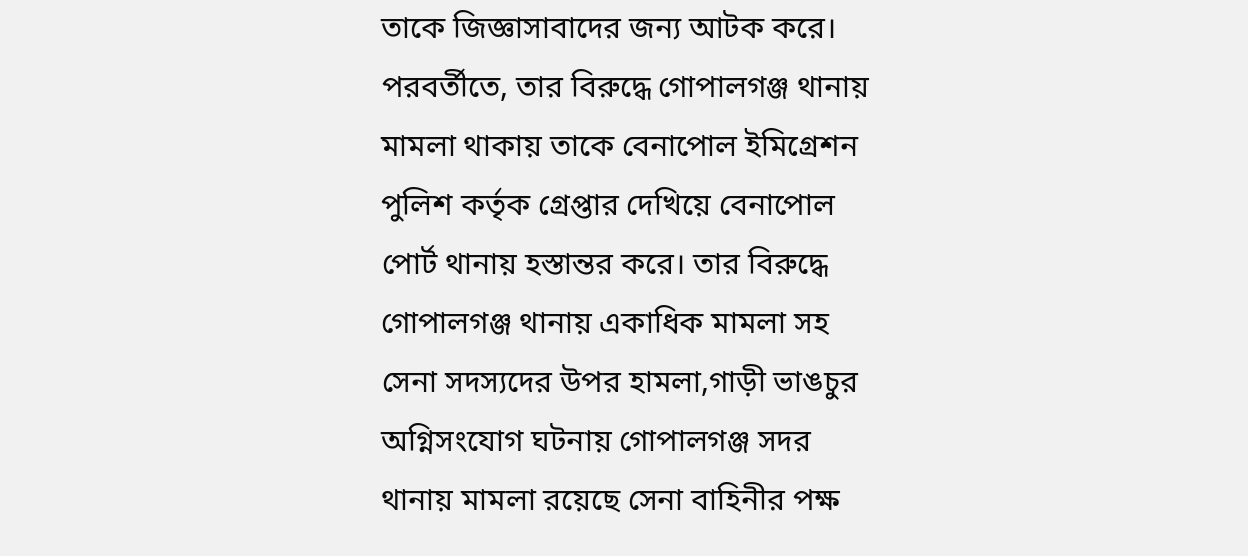তাকে জিজ্ঞাসাবাদের জন্য আটক করে। পরবর্তীতে, তার বিরুদ্ধে গোপালগঞ্জ থানায় মামলা থাকায় তাকে বেনাপোল ইমিগ্রেশন পুলিশ কর্তৃক গ্রেপ্তার দেখিয়ে বেনাপোল পোর্ট থানায় হস্তান্তর করে। তার বিরুদ্ধে গোপালগঞ্জ থানায় একাধিক মামলা সহ সেনা সদস্যদের উপর হামলা,গাড়ী ভাঙচুর অগ্নিসংযোগ ঘটনায় গোপালগঞ্জ সদর থানায় মামলা রয়েছে সেনা বাহিনীর পক্ষ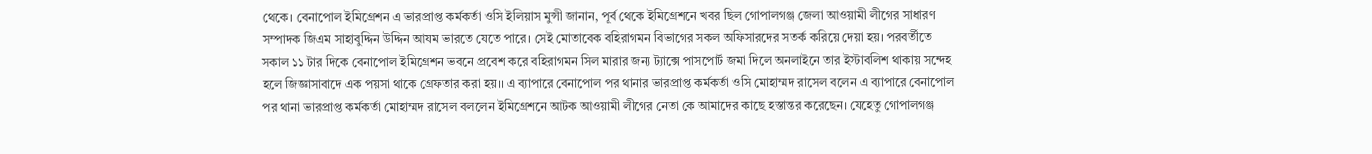থেকে। বেনাপোল ইমিগ্রেশন এ ভারপ্রাপ্ত কর্মকর্তা ওসি ইলিয়াস মুন্সী জানান, পূর্ব থেকে ইমিগ্রেশনে খবর ছিল গোপালগঞ্জ জেলা আওয়ামী লীগের সাধারণ সম্পাদক জিএম সাহাবুদ্দিন উদ্দিন আযম ভারতে যেতে পারে। সেই মোতাবেক বহিরাগমন বিভাগের সকল অফিসারদের সতর্ক করিয়ে দেয়া হয়। পরবর্তীতে সকাল ১১ টার দিকে বেনাপোল ইমিগ্রেশন ভবনে প্রবেশ করে বহিরাগমন সিল মারার জন্য ট্যাক্সে পাসপোর্ট জমা দিলে অনলাইনে তার ইস্টাবলিশ থাকায় সন্দেহ হলে জিজ্ঞাসাবাদে এক পয়সা থাকে গ্রেফতার করা হয়।। এ ব্যাপারে বেনাপোল পর থানার ভারপ্রাপ্ত কর্মকর্তা ওসি মোহাম্মদ রাসেল বলেন এ ব্যাপারে বেনাপোল পর থানা ভারপ্রাপ্ত কর্মকর্তা মোহাম্মদ রাসেল বললেন ইমিগ্রেশনে আটক আওয়ামী লীগের নেতা কে আমাদের কাছে হস্তান্তর করেছেন। যেহেতু গোপালগঞ্জ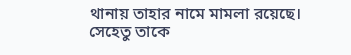থানায় তাহার নামে মামলা রয়েছে।
সেহেতু তাকে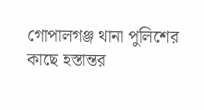গোপালগঞ্জ থানা পুলিশের কাছে হস্তান্তর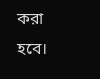করা হবে।